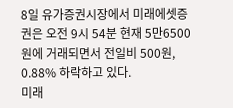8일 유가증권시장에서 미래에셋증권은 오전 9시 54분 현재 5만6500원에 거래되면서 전일비 500원, 0.88% 하락하고 있다.
미래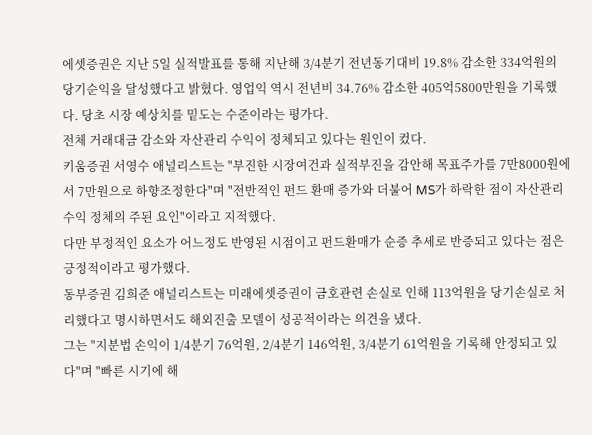에셋증권은 지난 5일 실적발표를 통해 지난해 3/4분기 전년동기대비 19.8% 감소한 334억원의 당기순익을 달성했다고 밝혔다. 영업익 역시 전년비 34.76% 감소한 405억5800만원을 기록했다. 당초 시장 예상치를 밑도는 수준이라는 평가다.
전체 거래대금 감소와 자산관리 수익이 정체되고 있다는 원인이 컸다.
키움증권 서영수 애널리스트는 "부진한 시장여건과 실적부진을 감안해 목표주가를 7만8000원에서 7만원으로 하향조정한다"며 "전반적인 펀드 환매 증가와 더불어 MS가 하락한 점이 자산관리 수익 정체의 주된 요인"이라고 지적했다.
다만 부정적인 요소가 어느정도 반영된 시점이고 펀드환매가 순증 추세로 반증되고 있다는 점은 긍정적이라고 평가했다.
동부증권 김희준 애널리스트는 미래에셋증권이 금호관련 손실로 인해 113억원을 당기손실로 처리했다고 명시하면서도 해외진출 모델이 성공적이라는 의견을 냈다.
그는 "지분법 손익이 1/4분기 76억원, 2/4분기 146억원, 3/4분기 61억원을 기록해 안정되고 있다"며 "빠른 시기에 해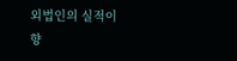외법인의 실적이 향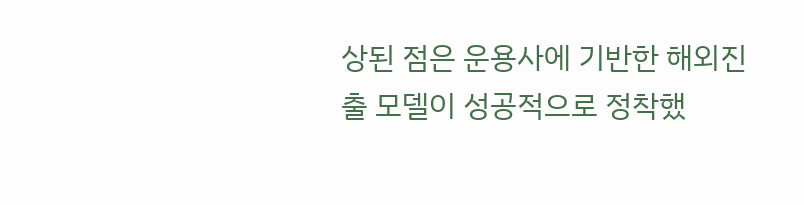상된 점은 운용사에 기반한 해외진출 모델이 성공적으로 정착했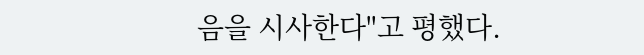음을 시사한다"고 평했다.